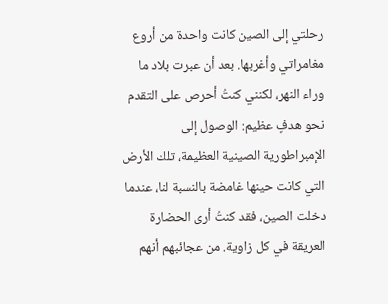رحلتي إلى الصين كانت واحدة من أروع مغامراتي وأغربها. بعد أن عبرت بلاد ما وراء النهر، لكنني كنتُ أحرص على التقدم نحو هدفٍ عظيم: الوصول إلى الإمبراطورية الصينية العظيمة، تلك الأرض التي كانت حينها غامضة بالنسبة لنا، عندما دخلت الصين، فقد كنتُ أرى الحضارة العريقة في كل زاوية. من عجائبهم أنهم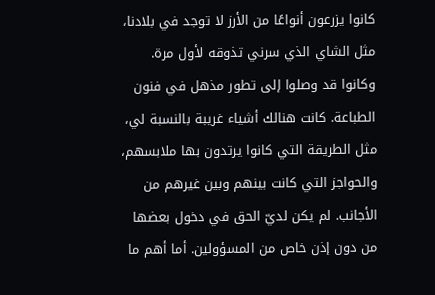كانوا يزرعون أنواعًا من الأرز لا توجد في بلادنا، مثل الشاي الذي سرني تذوقه لأول مرة. وكانوا قد وصلوا إلى تطور مذهل في فنون الطباعة. كانت هنالك أشياء غريبة بالنسبة لي، مثل الطريقة التي كانوا يرتدون بها ملابسهم، والحواجز التي كانت بينهم وبين غيرهم من الأجانب. لم يكن لديّ الحق في دخول بعضها من دون إذن خاص من المسؤولين. أما أهم ما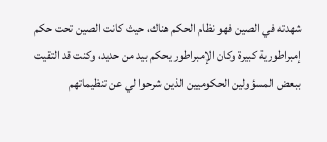شهدته في الصين فهو نظام الحكم هناك، حيث كانت الصين تحت حكم إمبراطورية كبيرة وكان الإمبراطور يحكم بيد من حديد، وكنت قد التقيت ببعض المسؤولين الحكوميين الذين شرحوا لي عن تنظيماتهم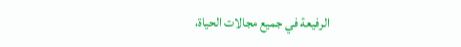الرفيعة في جميع مجالات الحياة،